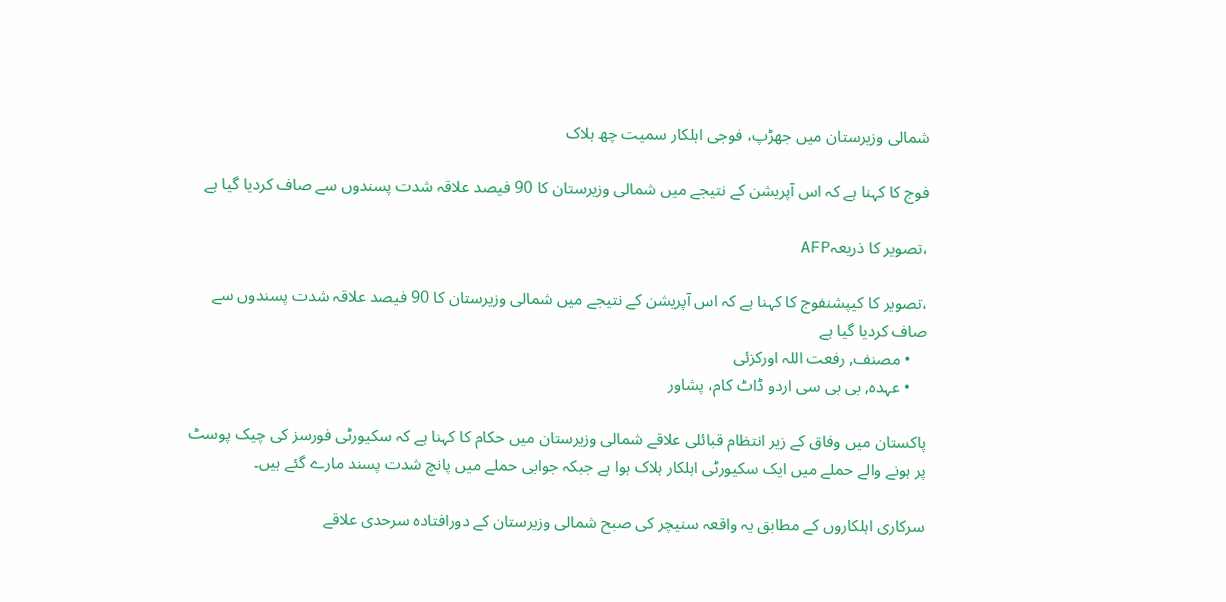شمالی وزیرستان میں جھڑپ، فوجی اہلکار سمیت چھ ہلاک

فوج کا کہنا ہے کہ اس آپریشن کے نتیجے میں شمالی وزیرستان کا 90 فیصد علاقہ شدت پسندوں سے صاف کردیا گیا ہے

،تصویر کا ذریعہAFP

،تصویر کا کیپشنفوج کا کہنا ہے کہ اس آپریشن کے نتیجے میں شمالی وزیرستان کا 90 فیصد علاقہ شدت پسندوں سے صاف کردیا گیا ہے
    • مصنف, رفعت اللہ اورکزئی
    • عہدہ, بی بی سی اردو ڈاٹ کام، پشاور

پاکستان میں وفاق کے زیر انتظام قبائلی علاقے شمالی وزیرستان میں حکام کا کہنا ہے کہ سکیورٹی فورسز کی چیک پوسٹ پر ہونے والے حملے میں ایک سکیورٹی اہلکار ہلاک ہوا ہے جبکہ جوابی حملے میں پانچ شدت پسند مارے گئے ہیں۔

سرکاری اہلکاروں کے مطابق یہ واقعہ سنیچر کی صبح شمالی وزیرستان کے دورافتادہ سرحدی علاقے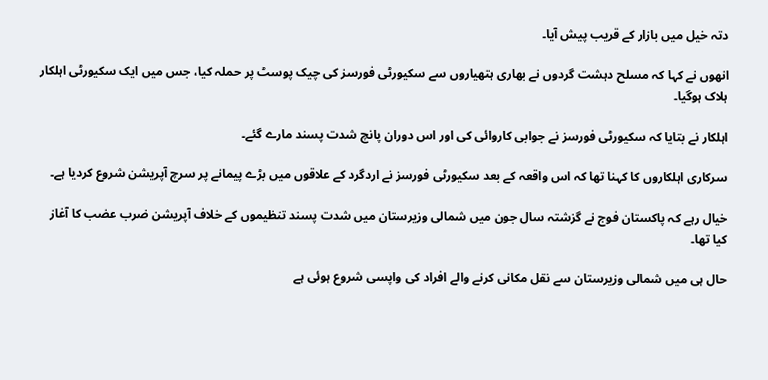دتہ خیل میں بازار کے قریب پیش آیا۔

انھوں نے کہا کہ مسلح دہشت گردوں نے بھاری ہتھیاروں سے سکیورٹی فورسز کی چیک پوسٹ پر حملہ کیا، جس میں ایک سکیورٹی اہلکار ہلاک ہوگیا۔

اہلکار نے بتایا کہ سکیورٹی فورسز نے جوابی کاروائی کی اور اس دوران پانچ شدت پسند مارے گئے۔

سرکاری اہلکاروں کا کہنا تھا کہ اس واقعہ کے بعد سکیورٹی فورسز نے اردگرد کے علاقوں میں بڑے پیمانے پر سرچ آپریشن شروع کردیا ہے۔

خیال رہے کہ پاکستان فوج نے گزشتہ سال جون میں شمالی وزیرستان میں شدت پسند تنظیموں کے خلاف آپریشن ضرب عضب کا آغاز کیا تھا۔

حال ہی میں شمالی وزیرستان سے نقل مکانی کرنے والے افراد کی واپسی شروع ہوئی ہے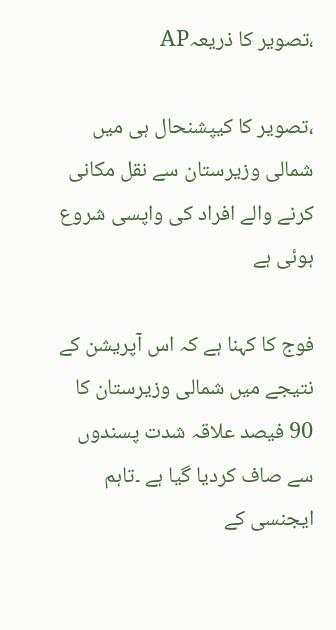،تصویر کا ذریعہAP

،تصویر کا کیپشنحال ہی میں شمالی وزیرستان سے نقل مکانی کرنے والے افراد کی واپسی شروع ہوئی ہے

فوج کا کہنا ہے کہ اس آپریشن کے نتیجے میں شمالی وزیرستان کا 90 فیصد علاقہ شدت پسندوں سے صاف کردیا گیا ہے ۔تاہم ایجنسی کے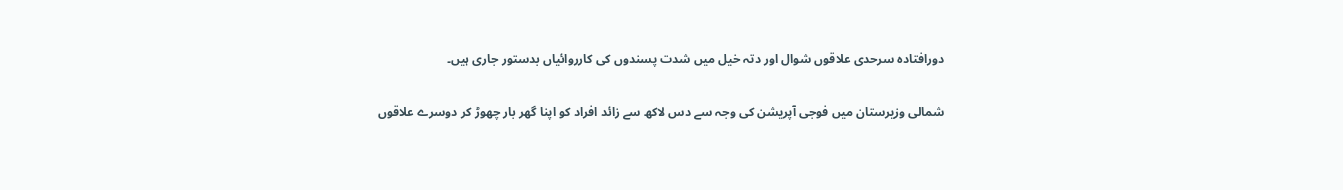دورافتادہ سرحدی علاقوں شوال اور دتہ خیل میں شدت پسندوں کی کارروائیاں بدستور جاری ہیں۔

شمالی وزیرستان میں فوجی آپریشن کی وجہ سے دس لاکھ سے زائد افراد کو اپنا گھر بار چھوڑ کر دوسرے علاقوں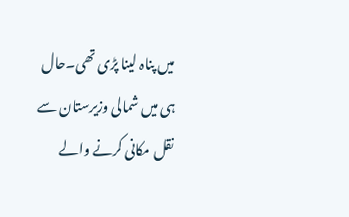میں پناہ لینا پڑی تھی۔حال ہی میں شمالی وزیرستان سے نقل مکانی کرنے والے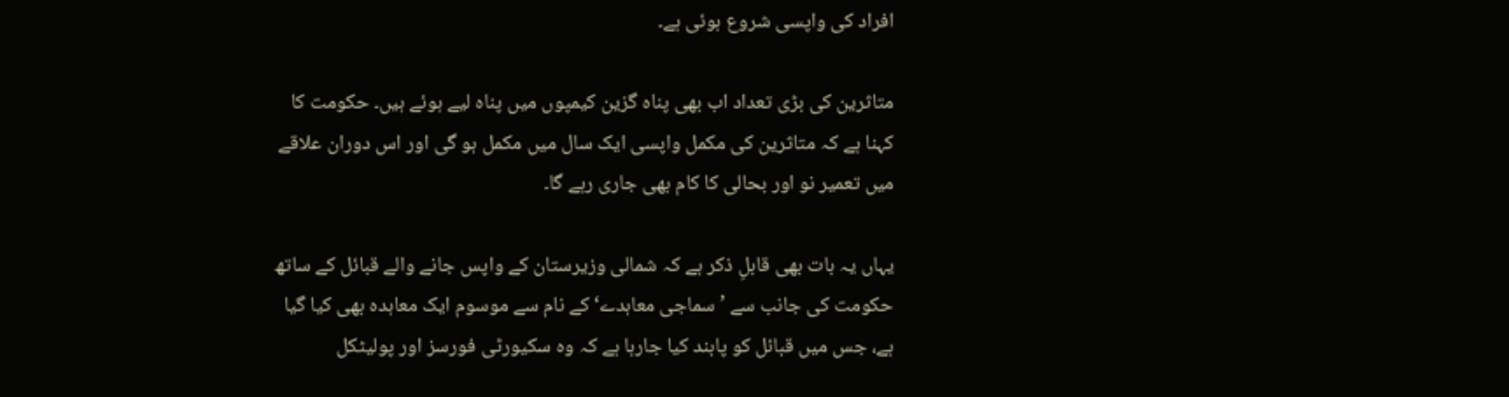افراد کی واپسی شروع ہوئی ہے۔

متاثرین کی بڑی تعداد اب بھی پناہ گزین کیمپوں میں پناہ لیے ہوئے ہیں۔ حکومت کا کہنا ہے کہ متاثرین کی مکمل واپسی ایک سال میں مکمل ہو گی اور اس دوران علاقے میں تعمیر نو اور بحالی کا کام بھی جاری رہے گا۔

یہاں یہ بات بھی قابلِ ذکر ہے کہ شمالی وزیرستان کے واپس جانے والے قبائل کے ساتھ حکومت کی جانب سے ’سماجی معاہدے‘ کے نام سے موسوم ایک معاہدہ بھی کیا گیا ہے، جس میں قبائل کو پابند کیا جارہا ہے کہ وہ سکیورٹی فورسز اور پولیٹکل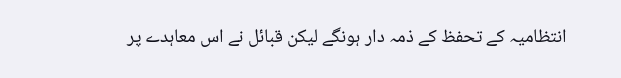انتظامیہ کے تحفظ کے ذمہ دار ہونگے لیکن قبائل نے اس معاہدے پر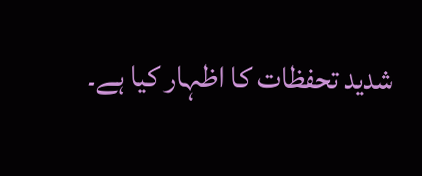شدید تحفظات کا اظہار کیا ہے۔